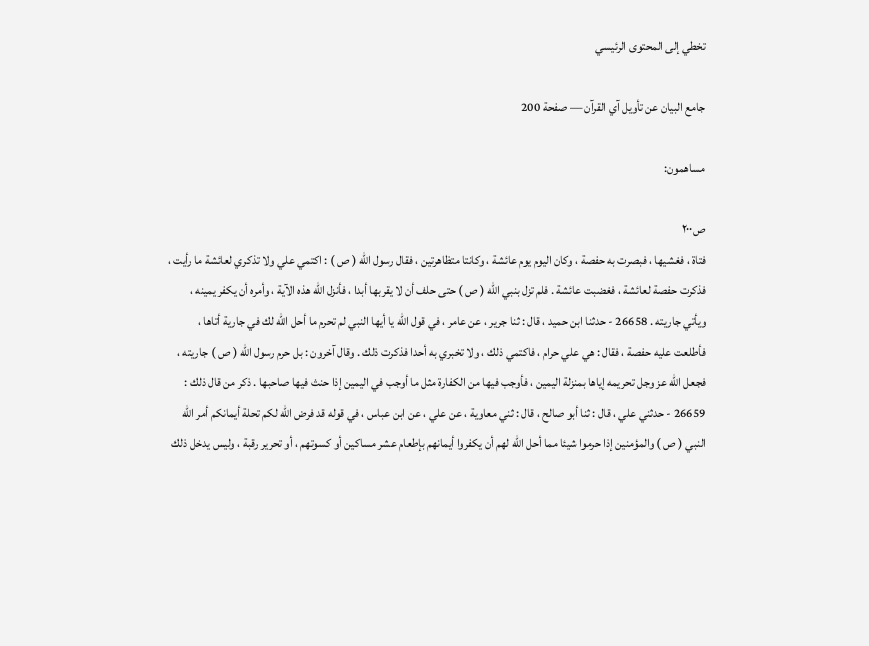تخطي إلى المحتوى الرئيسي

جامع البيان عن تأويل آي القرآن — صفحة 200

مساهمون:

ص٢٠٠
فتاة ، فغشيها ، فبصرت به حفصة ، وكان اليوم يوم عائشة ، وكانتا متظاهرتين ، فقال رسول الله ( ص ) : اكتمي علي ولا تذكري لعائشة ما رأيت ، فذكرت حفصة لعائشة ، فغضبت عائشة . فلم تزل بنبي الله ( ص ) حتى حلف أن لا يقربها أبدا ، فأنزل الله هذه الآية ، وأمره أن يكفر يمينه ، ويأتي جاريته . 26658 - حدثنا ابن حميد ، قال : ثنا جرير ، عن عامر ، في قول الله يا أيها النبي لم تحرم ما أحل الله لك في جارية أتاها ، فأطلعت عليه حفصة ، فقال : هي علي حرام ، فاكتمي ذلك ، ولا تخبري به أحدا فذكرت ذلك . وقال آخرون : بل حرم رسول الله ( ص ) جاريته ، فجعل الله عز وجل تحريمه إياها بمنزلة اليمين ، فأوجب فيها من الكفارة مثل ما أوجب في اليمين إذا حنث فيها صاحبها . ذكر من قال ذلك : 26659 - حدثني علي ، قال : ثنا أبو صالح ، قال : ثني معاوية ، عن علي ، عن ابن عباس ، في قوله قد فرض الله لكم تحلة أيمانكم أمر الله النبي ( ص ) والمؤمنين إذا حرموا شيئا مما أحل الله لهم أن يكفروا أيمانهم بإطعام عشر مساكين أو كسوتهم ، أو تحرير رقبة ، وليس يدخل ذلك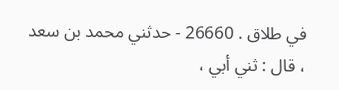في طلاق . 26660 - حدثني محمد بن سعد ، قال : ثني أبي ،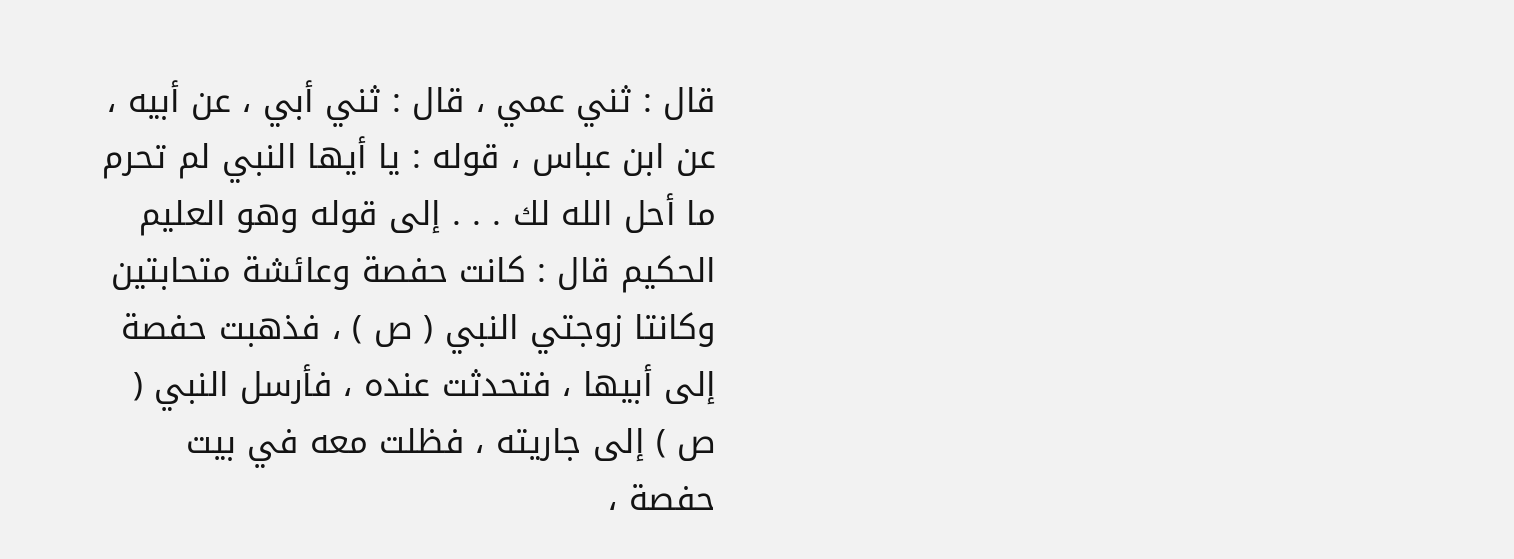قال : ثني عمي ، قال : ثني أبي ، عن أبيه ، عن ابن عباس ، قوله : يا أيها النبي لم تحرم ما أحل الله لك . . . إلى قوله وهو العليم الحكيم قال : كانت حفصة وعائشة متحابتين وكانتا زوجتي النبي ( ص ) ، فذهبت حفصة إلى أبيها ، فتحدثت عنده ، فأرسل النبي ( ص ) إلى جاريته ، فظلت معه في بيت حفصة ،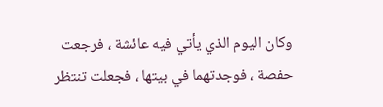وكان اليوم الذي يأتي فيه عائشة ، فرجعت حفصة ، فوجدتهما في بيتها ، فجعلت تنتظر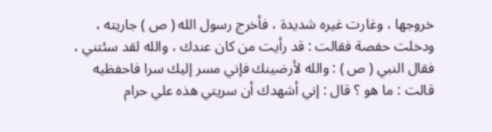خروجها ، وغارت غيره شديدة ، فأخرج رسول الله ( ص ) جاريته ، ودخلت حفصة فقالت : قد رأيت من كان عندك ، والله لقد سئتني ، فقال النبي ( ص ) : والله لأرضينك فإني مسر إليك سرا فاحفظيه قالت : ما هو ؟ قال : إني أشهدك أن سريتي هذه علي حرام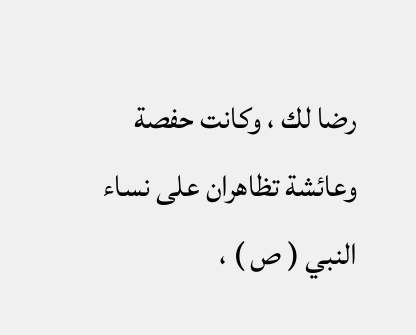رضا لك ، وكانت حفصة وعائشة تظاهران على نساء النبي ( ص ) ،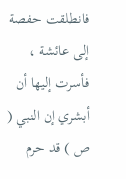فانطلقت حفصة إلى عائشة ، فأسرت إليها أن أبشري إن النبي ( ص ) قد حرم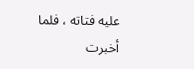عليه فتاته ، فلما أخبرت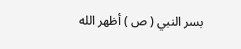بسر النبي ( ص ) أظهر الله